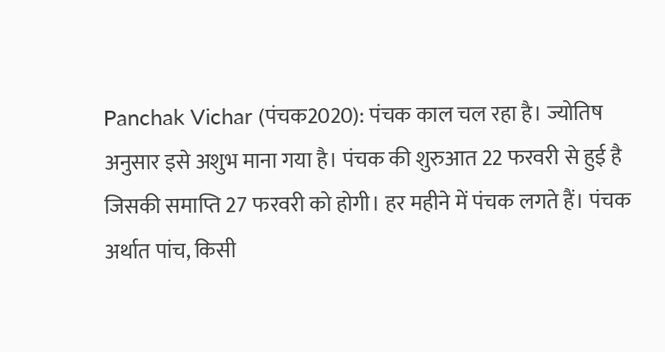Panchak Vichar (पंचक2020): पंचक काल चल रहा है। ज्योतिष अनुसार इसे अशुभ माना गया है। पंचक की शुरुआत 22 फरवरी से हुई है जिसकी समाप्ति 27 फरवरी को होगी। हर महीने में पंचक लगते हैं। पंचक अर्थात पांच, किसी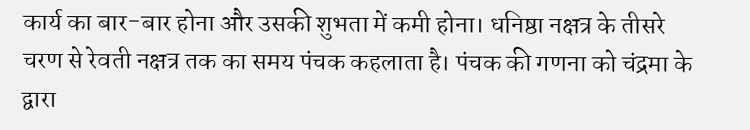कार्य का बार-बार होना और उसकी शुभता में कमी होना। धनिष्ठा नक्षत्र के तीसरे चरण से रेवती नक्षत्र तक का समय पंचक कहलाता है। पंचक की गणना को चंद्रमा के द्वारा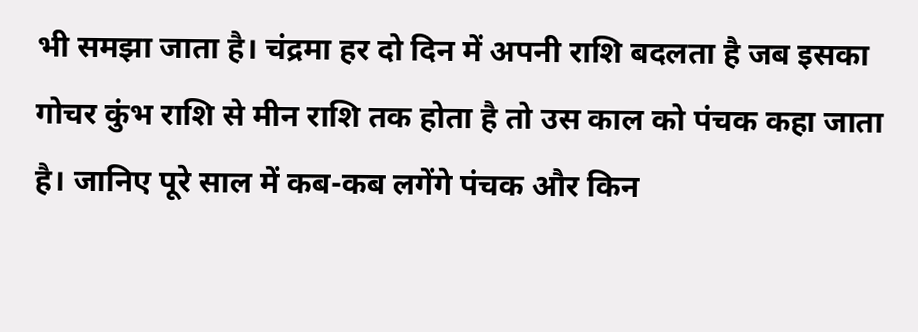भी समझा जाता है। चंद्रमा हर दो दिन में अपनी राशि बदलता है जब इसका गोचर कुंभ राशि से मीन राशि तक होता है तो उस काल को पंचक कहा जाता है। जानिए पूरे साल में कब-कब लगेंगे पंचक और किन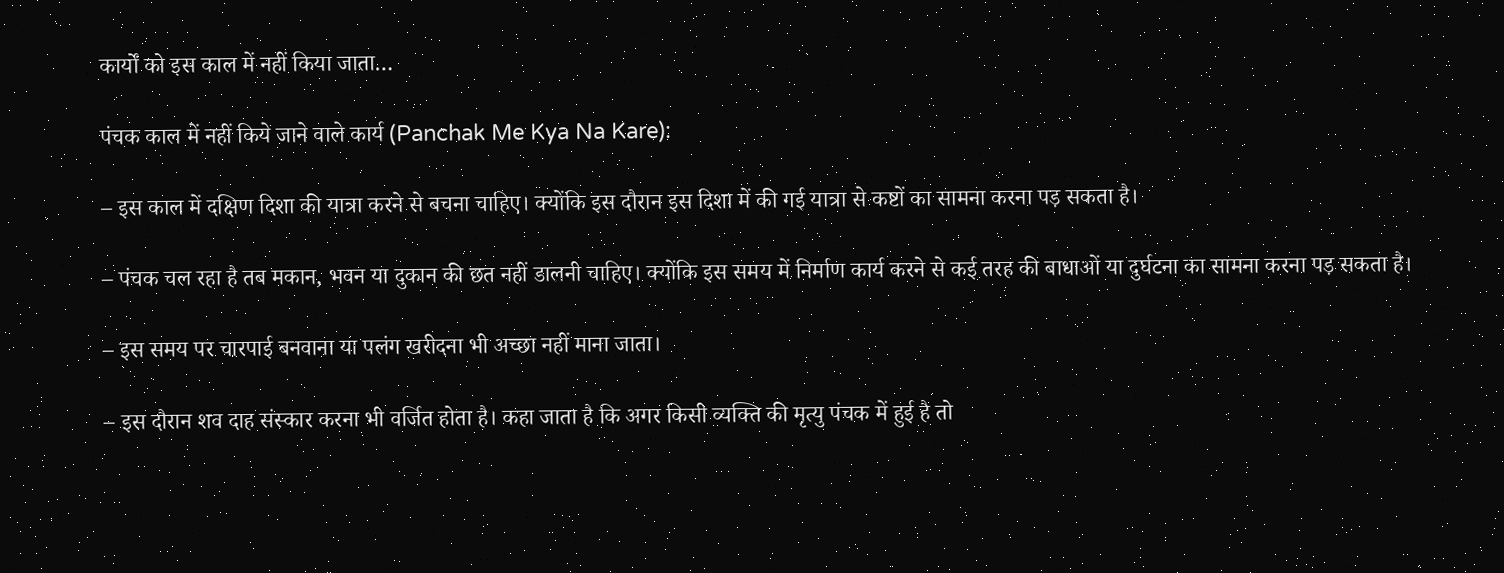कार्यों को इस काल में नहीं किया जाता…

पंचक काल में नहीं किये जाने वाले कार्य (Panchak Me Kya Na Kare):

– इस काल में दक्षिण दिशा की यात्रा करने से बचना चाहिए। क्योंकि इस दौरान इस दिशा में की गई यात्रा से कष्टों का सामना करना पड़ सकता है।

– पंचक चल रहा है तब मकान, भवन या दुकान की छत नहीं डालनी चाहिए। क्योंकि इस समय में निर्माण कार्य करने से कई तरह की बाधाओं या दुर्घटना का सामना करना पड़ सकता है।

– इस समय पर चारपाई बनवाना या पलंग खरीदना भी अच्छा नहीं माना जाता।

– इस दौरान शव दाह संस्कार करना भी वर्जित होता है। कहा जाता है कि अगर किसी व्यक्ति की मृत्यु पंचक में हुई है तो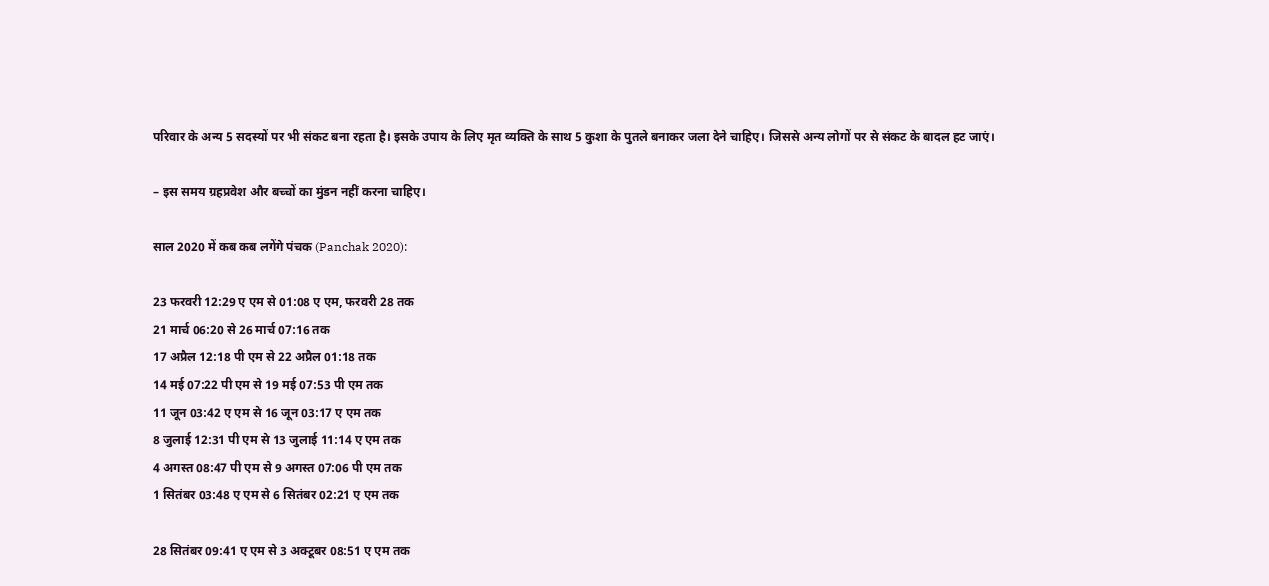परिवार के अन्य 5 सदस्यों पर भी संकट बना रहता है। इसके उपाय के लिए मृत व्यक्ति के साथ 5 कुशा के पुतले बनाकर जला देने चाहिए। जिससे अन्य लोगों पर से संकट के बादल हट जाएं।

– इस समय ग्रहप्रवेश और बच्चों का मुंडन नहीं करना चाहिए।

साल 2020 में कब कब लगेंगे पंचक (Panchak 2020):

23 फरवरी 12:29 ए एम से 01:08 ए एम, फरवरी 28 तक
21 मार्च 06:20 से 26 मार्च 07:16 तक
17 अप्रैल 12:18 पी एम से 22 अप्रैल 01:18 तक
14 मई 07:22 पी एम से 19 मई 07:53 पी एम तक
11 जून 03:42 ए एम से 16 जून 03:17 ए एम तक
8 जुलाई 12:31 पी एम से 13 जुलाई 11:14 ए एम तक
4 अगस्त 08:47 पी एम से 9 अगस्त 07:06 पी एम तक
1 सितंबर 03:48 ए एम से 6 सितंबर 02:21 ए एम तक

28 सितंबर 09:41 ए एम से 3 अक्टूबर 08:51 ए एम तक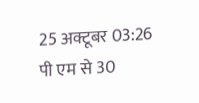25 अक्टूबर 03:26 पी एम से 30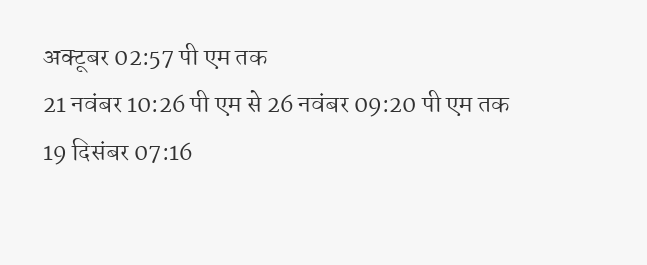अक्टूबर 02:57 पी एम तक
21 नवंबर 10:26 पी एम से 26 नवंबर 09:20 पी एम तक
19 दिसंबर 07:16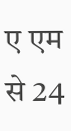ए एम से 24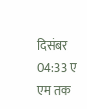दिसंबर 04:33 ए एम तक